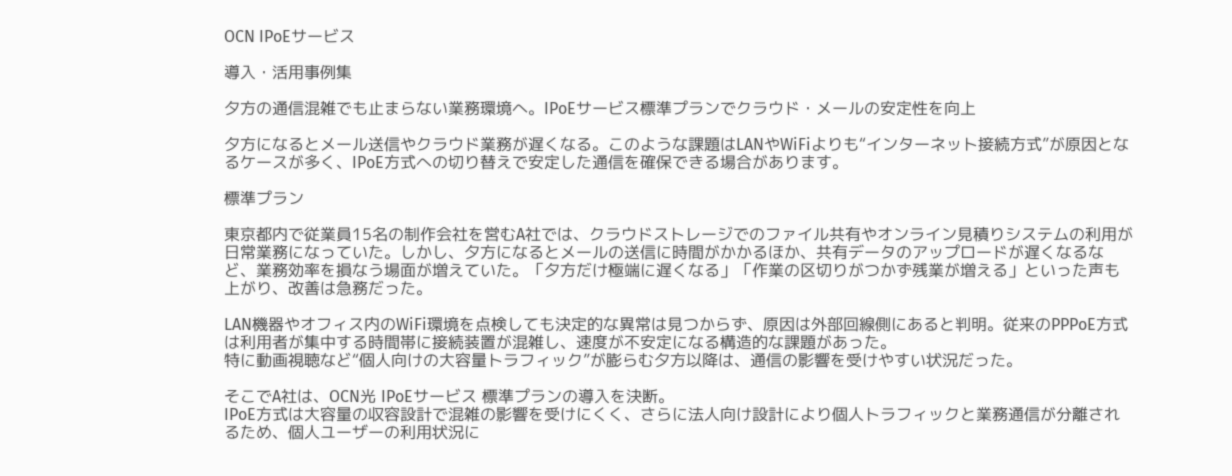OCN IPoEサービス

導入・活用事例集

夕方の通信混雑でも止まらない業務環境へ。IPoEサービス標準プランでクラウド・メールの安定性を向上

夕方になるとメール送信やクラウド業務が遅くなる。このような課題はLANやWiFiよりも“インターネット接続方式”が原因となるケースが多く、IPoE方式への切り替えで安定した通信を確保できる場合があります。

標準プラン

東京都内で従業員15名の制作会社を営むA社では、クラウドストレージでのファイル共有やオンライン見積りシステムの利用が日常業務になっていた。しかし、夕方になるとメールの送信に時間がかかるほか、共有データのアップロードが遅くなるなど、業務効率を損なう場面が増えていた。「夕方だけ極端に遅くなる」「作業の区切りがつかず残業が増える」といった声も上がり、改善は急務だった。

LAN機器やオフィス内のWiFi環境を点検しても決定的な異常は見つからず、原因は外部回線側にあると判明。従来のPPPoE方式は利用者が集中する時間帯に接続装置が混雑し、速度が不安定になる構造的な課題があった。
特に動画視聴など“個人向けの大容量トラフィック”が膨らむ夕方以降は、通信の影響を受けやすい状況だった。

そこでA社は、OCN光 IPoEサービス 標準プランの導入を決断。
IPoE方式は大容量の収容設計で混雑の影響を受けにくく、さらに法人向け設計により個人トラフィックと業務通信が分離されるため、個人ユーザーの利用状況に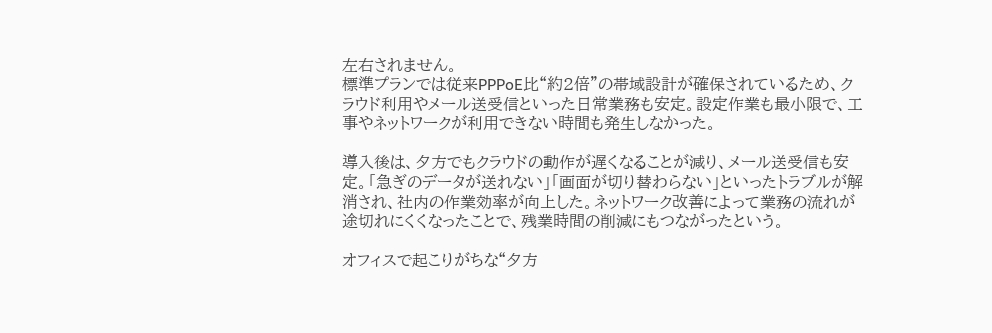左右されません。
標準プランでは従来PPPoE比“約2倍”の帯域設計が確保されているため、クラウド利用やメール送受信といった日常業務も安定。設定作業も最小限で、工事やネットワークが利用できない時間も発生しなかった。

導入後は、夕方でもクラウドの動作が遅くなることが減り、メール送受信も安定。「急ぎのデータが送れない」「画面が切り替わらない」といったトラブルが解消され、社内の作業効率が向上した。ネットワーク改善によって業務の流れが途切れにくくなったことで、残業時間の削減にもつながったという。

オフィスで起こりがちな“夕方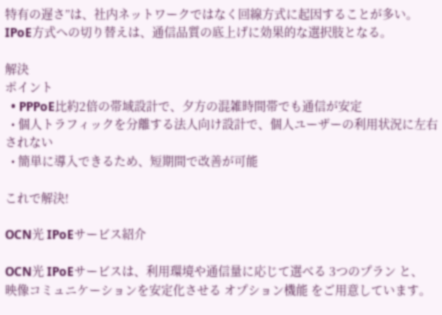特有の遅さ”は、社内ネットワークではなく回線方式に起因することが多い。IPoE方式への切り替えは、通信品質の底上げに効果的な選択肢となる。

解決
ポイント
  • PPPoE比約2倍の帯域設計で、夕方の混雑時間帯でも通信が安定
  • 個人トラフィックを分離する法人向け設計で、個人ユーザーの利用状況に左右されない
  • 簡単に導入できるため、短期間で改善が可能

これで解決!

OCN光 IPoEサービス紹介

OCN光 IPoEサービスは、利用環境や通信量に応じて選べる 3つのプラン と、
映像コミュニケーションを安定化させる オプション機能 をご用意しています。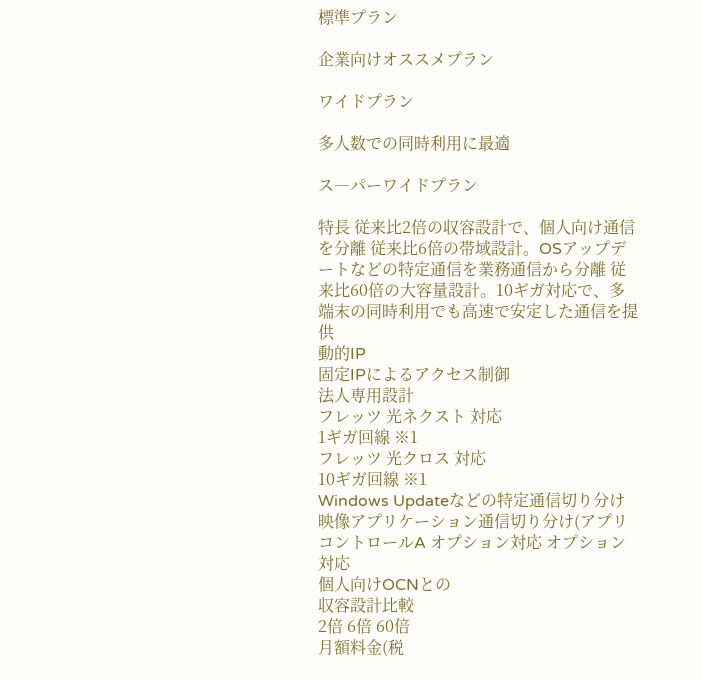標準プラン

企業向けオススメプラン

ワイドプラン

多人数での同時利用に最適

ス―パーワイドプラン

特長 従来比2倍の収容設計で、個人向け通信を分離 従来比6倍の帯域設計。OSアップデートなどの特定通信を業務通信から分離 従来比60倍の大容量設計。10ギガ対応で、多端末の同時利用でも高速で安定した通信を提供
動的IP
固定IPによるアクセス制御
法人専用設計
フレッツ 光ネクスト 対応
1ギガ回線 ※1
フレッツ 光クロス 対応
10ギガ回線 ※1
Windows Updateなどの特定通信切り分け
映像アプリケーション通信切り分け(アプリコントロールA オプション対応 オプション対応
個人向けOCNとの
収容設計比較
2倍 6倍 60倍
月額料金(税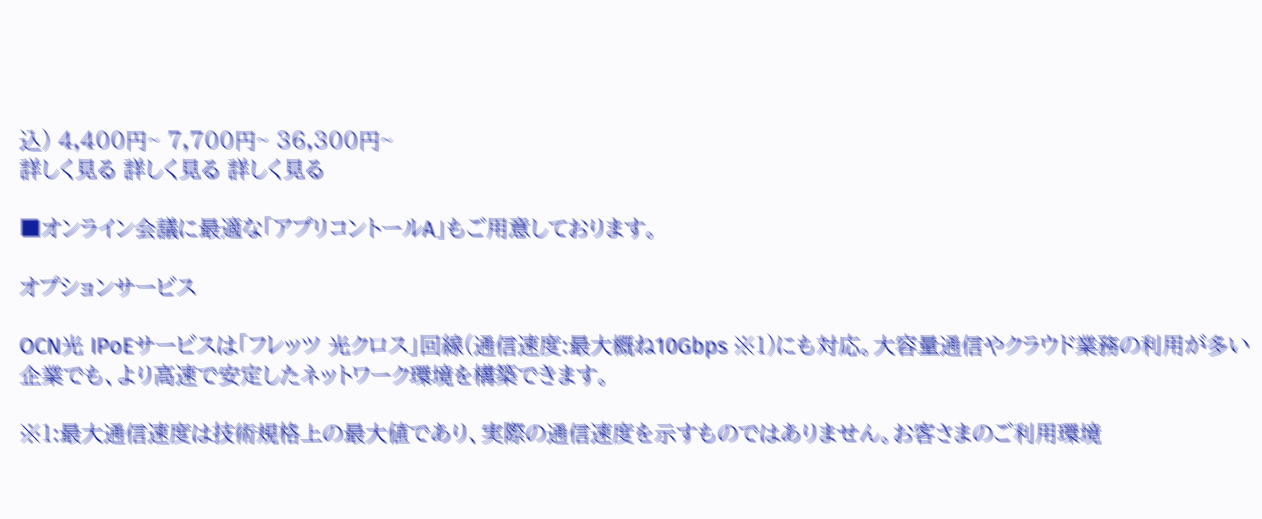込) 4,400円~ 7,700円~ 36,300円~
詳しく見る 詳しく見る 詳しく見る

■オンライン会議に最適な「アプリコントールA」もご用意しております。

オプションサービス

OCN光 IPoEサービスは「フレッツ 光クロス」回線(通信速度:最大概ね10Gbps ※1)にも対応。大容量通信やクラウド業務の利用が多い企業でも、より高速で安定したネットワーク環境を構築できます。

※1:最大通信速度は技術規格上の最大値であり、実際の通信速度を示すものではありません。お客さまのご利用環境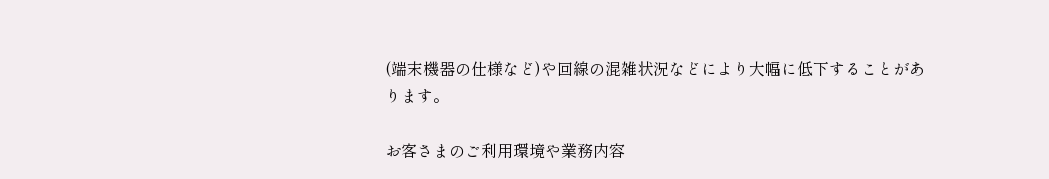(端末機器の仕様など)や回線の混雑状況などにより大幅に低下することがあります。

お客さまのご利用環境や業務内容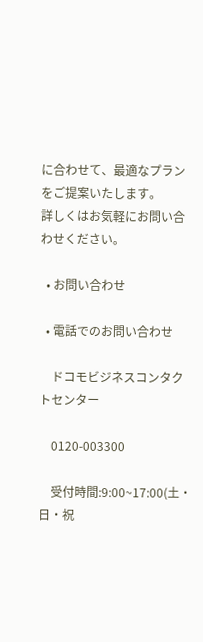に合わせて、最適なプランをご提案いたします。
詳しくはお気軽にお問い合わせください。

  • お問い合わせ

  • 電話でのお問い合わせ

    ドコモビジネスコンタクトセンター

    0120-003300

    受付時間:9:00~17:00(土・日・祝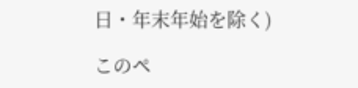日・年末年始を除く)

このペ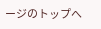ージのトップへ